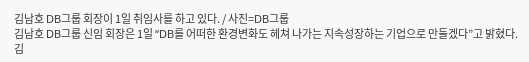김남호 DB그룹 회장이 1일 취임사를 하고 있다. / 사진=DB그룹
김남호 DB그룹 신임 회장은 1일 “DB를 어떠한 환경변화도 헤쳐 나가는 지속성장하는 기업으로 만들겠다”고 밝혔다.
김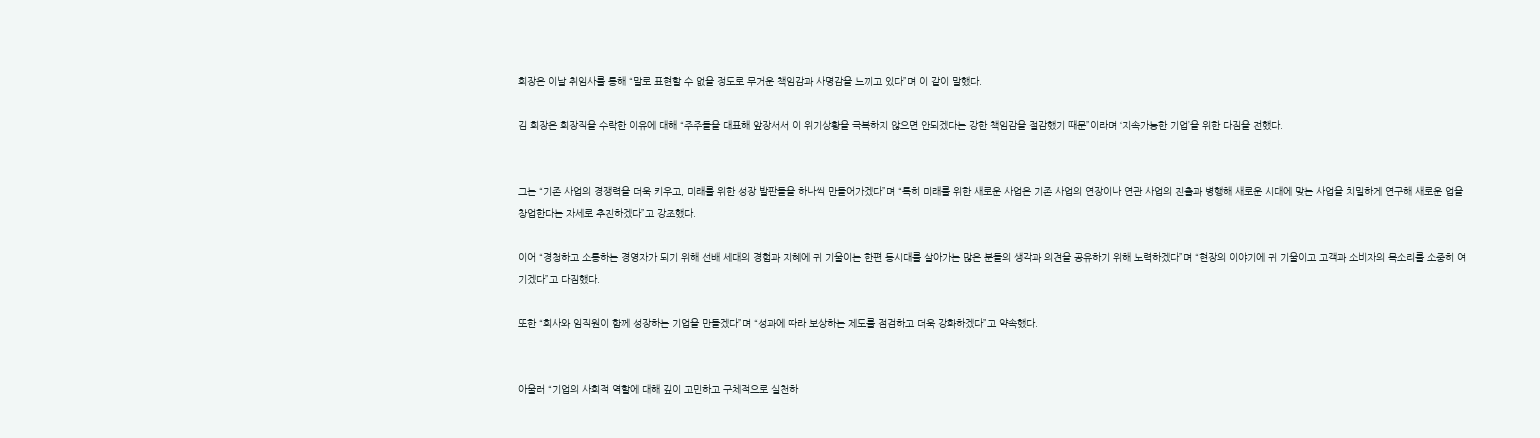회장은 이날 취임사를 통해 “말로 표현할 수 없을 정도로 무거운 책임감과 사명감을 느끼고 있다”며 이 같이 말했다.

김 회장은 회장직을 수락한 이유에 대해 “주주들을 대표해 앞장서서 이 위기상황을 극복하지 않으면 안되겠다는 강한 책임감을 절감했기 때문”이라며 ‘지속가능한 기업’을 위한 다짐을 전했다.


그는 “기존 사업의 경쟁력을 더욱 키우고, 미래를 위한 성장 발판들을 하나씩 만들어가겠다”며 “특히 미래를 위한 새로운 사업은 기존 사업의 연장이나 연관 사업의 진출과 병행해 새로운 시대에 맞는 사업을 치밀하게 연구해 새로운 업을 창업한다는 자세로 추진하겠다”고 강조했다.

이어 “경청하고 소통하는 경영자가 되기 위해 선배 세대의 경험과 지혜에 귀 기울이는 한편 동시대를 살아가는 많은 분들의 생각과 의견을 공유하기 위해 노력하겠다”며 “현장의 이야기에 귀 기울이고 고객과 소비자의 목소리를 소중히 여기겠다”고 다짐했다.

또한 “회사와 임직원이 함께 성장하는 기업을 만들겠다”며 “성과에 따라 보상하는 제도를 점검하고 더욱 강화하겠다”고 약속했다.


아울러 “기업의 사회적 역할에 대해 깊이 고민하고 구체적으로 실천하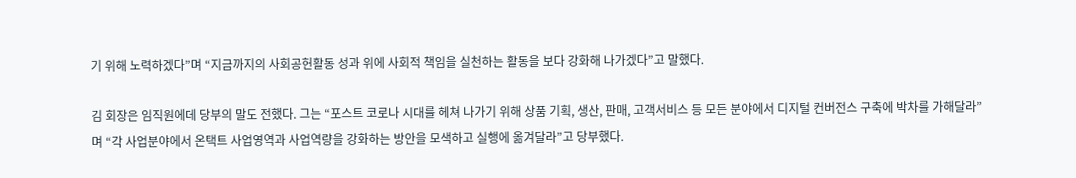기 위해 노력하겠다”며 “지금까지의 사회공헌활동 성과 위에 사회적 책임을 실천하는 활동을 보다 강화해 나가겠다”고 말했다.

김 회장은 임직원에데 당부의 말도 전했다. 그는 “포스트 코로나 시대를 헤쳐 나가기 위해 상품 기획, 생산, 판매, 고객서비스 등 모든 분야에서 디지털 컨버전스 구축에 박차를 가해달라”며 “각 사업분야에서 온택트 사업영역과 사업역량을 강화하는 방안을 모색하고 실행에 옮겨달라”고 당부했다.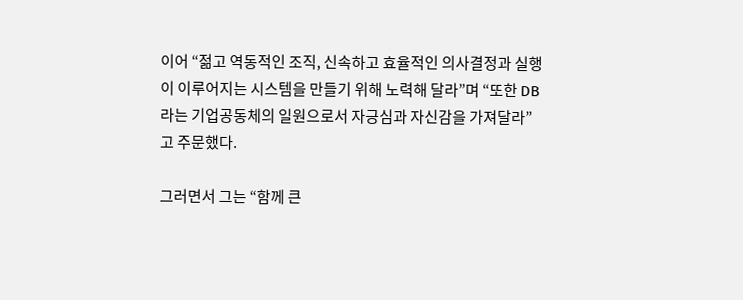이어 “젊고 역동적인 조직, 신속하고 효율적인 의사결정과 실행이 이루어지는 시스템을 만들기 위해 노력해 달라”며 “또한 DB라는 기업공동체의 일원으로서 자긍심과 자신감을 가져달라”고 주문했다.

그러면서 그는 “함께 큰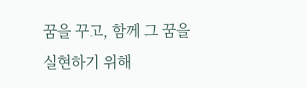꿈을 꾸고, 함께 그 꿈을 실현하기 위해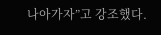나아가자”고 강조했다.